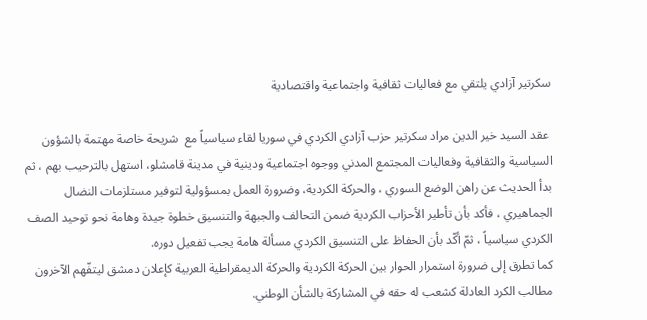سكرتير آزادي يلتقي مع فعاليات ثقافية واجتماعية واقتصادية

 عقد السيد خير الدين مراد سكرتير حزب آزادي الكردي في سوريا لقاء سياسياً مع  شريحة خاصة مهتمة بالشؤون السياسية والثقافية وفعاليات المجتمع المدني ووجوه اجتماعية ودينية في مدينة قامشلو، استهل بالترحيب بهم ، ثم بدأ الحديث عن راهن الوضع السوري ، والحركة الكردية، وضرورة العمل بمسؤولية لتوفير مستلزمات النضال الجماهيري ، فأكد بأن تأطير الأحزاب الكردية ضمن التحالف والجبهة والتنسيق خطوة جيدة وهامة نحو توحيد الصف الكردي سياسياً ، ثمّ أكّد بأن الحفاظ على التنسيق الكردي مسألة هامة يجب تفعيل دوره.
كما تطرق إلى ضرورة استمرار الحوار بين الحركة الكردية والحركة الديمقراطية العربية كإعلان دمشق ليتفّهم الآخرون مطالب الكرد العادلة كشعب له حقه في المشاركة بالشأن الوطني.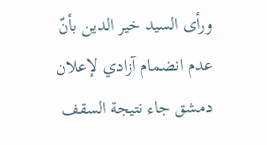ورأى السيد خير الدين بأنّ عدم انضمام آزادي لإعلان دمشق جاء نتيجة السقف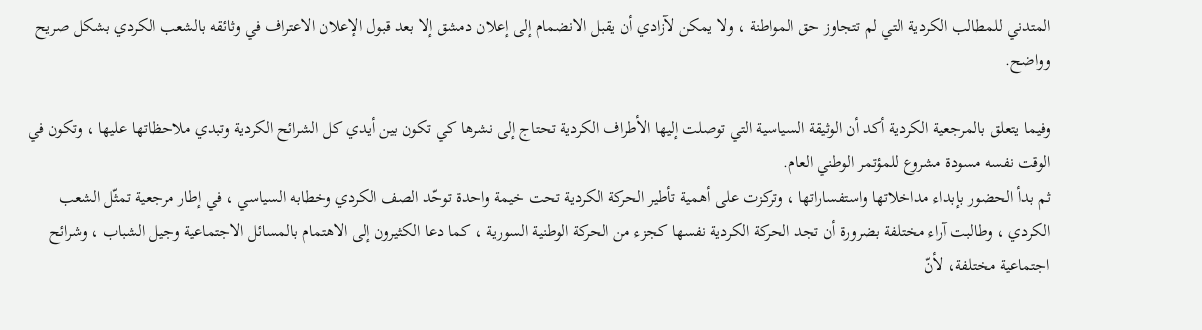المتدني للمطالب الكردية التي لم تتجاوز حق المواطنة ، ولا يمكن لآزادي أن يقبل الانضمام إلى إعلان دمشق إلا بعد قبول الإعلان الاعتراف في وثائقه بالشعب الكردي بشكل صريح وواضح.

وفيما يتعلق بالمرجعية الكردية أكد أن الوثيقة السياسية التي توصلت إليها الأطراف الكردية تحتاج إلى نشرها كي تكون بين أيدي كل الشرائح الكردية وتبدي ملاحظاتها عليها ، وتكون في الوقت نفسه مسودة مشروع للمؤتمر الوطني العام.
ثم بدأ الحضور بإبداء مداخلاتها واستفساراتها ، وتركزت على أهمية تأطير الحركة الكردية تحت خيمة واحدة توحّد الصف الكردي وخطابه السياسي ، في إطار مرجعية تمثّل الشعب الكردي ، وطالبت آراء مختلفة بضرورة أن تجد الحركة الكردية نفسها كجزء من الحركة الوطنية السورية ، كما دعا الكثيرون إلى الاهتمام بالمسائل الاجتماعية وجيل الشباب ، وشرائح اجتماعية مختلفة، لأنّ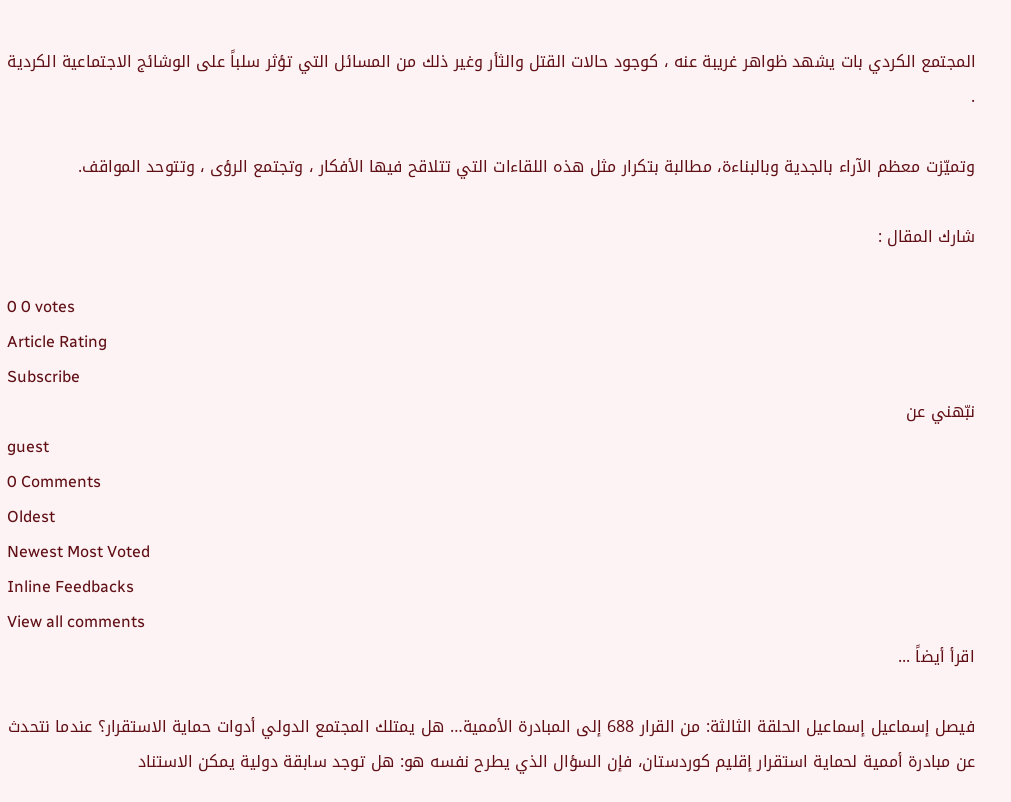المجتمع الكردي بات يشهد ظواهر غريبة عنه ، كوجود حالات القتل والثأر وغير ذلك من المسائل التي تؤثر سلباً على الوشائج الاجتماعية الكردية .

وتميّزت معظم الآراء بالجدية وبالبناءة، مطالبة بتكرار مثل هذه اللقاءات التي تتلاقح فيها الأفكار ، وتجتمع الرؤى ، وتتوحد المواقف.

شارك المقال :

0 0 votes
Article Rating
Subscribe
نبّهني عن
guest
0 Comments
Oldest
Newest Most Voted
Inline Feedbacks
View all comments
اقرأ أيضاً ...

فيصل إسماعيل إسماعيل الحلقة الثالثة: من القرار 688 إلى المبادرة الأممية… هل يمتلك المجتمع الدولي أدوات حماية الاستقرار؟ عندما نتحدث عن مبادرة أممية لحماية استقرار إقليم كوردستان، فإن السؤال الذي يطرح نفسه هو: هل توجد سابقة دولية يمكن الاستناد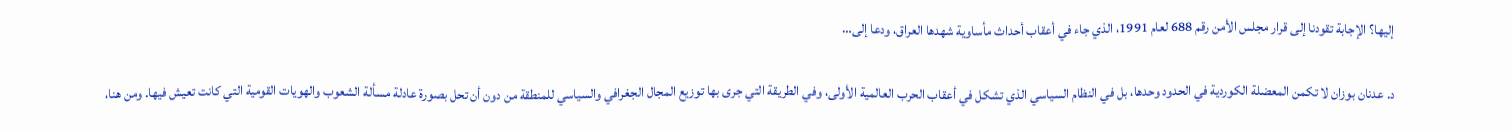إليها؟ الإجابة تقودنا إلى قرار مجلس الأمن رقم 688 لعام 1991، الذي جاء في أعقاب أحداث مأساوية شهدها العراق، ودعا إلى…

د. عدنان بوزان لا تكمن المعضلة الكوردية في الحدود وحدها، بل في النظام السياسي الذي تشكل في أعقاب الحرب العالمية الأولى، وفي الطريقة التي جرى بها توزيع المجال الجغرافي والسياسي للمنطقة من دون أن تحل بصورة عادلة مسألة الشعوب والهويات القومية التي كانت تعيش فيها. ومن هنا،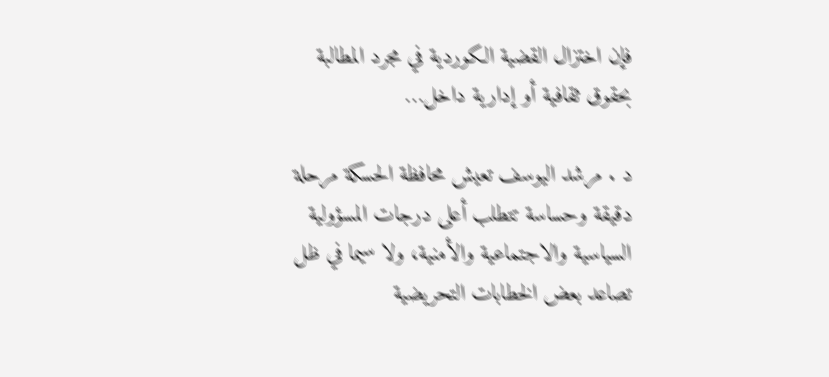فإن اختزال القضية الكوردية في مجرد المطالبة بحقوق ثقافية أو إدارية داخل…

د . مرشد اليوسف تعيش محافظة الحسكة مرحلة دقيقة وحساسة تتطلب أعلى درجات المسؤولية السياسية والاجتماعية والأمنية، ولا سيما في ظل تصاعد بعض الخطابات التحريضية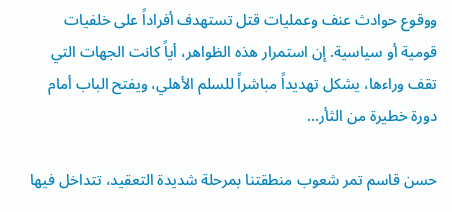ووقوع حوادث عنف وعمليات قتل تستهدف أفراداً على خلفيات قومية أو سياسية. إن استمرار هذه الظواهر، أياً كانت الجهات التي تقف وراءها، يشكل تهديداً مباشراً للسلم الأهلي، ويفتح الباب أمام دورة خطيرة من الثأر…

حسن قاسم تمر شعوب منطقتنا بمرحلة شديدة التعقيد، تتداخل فيها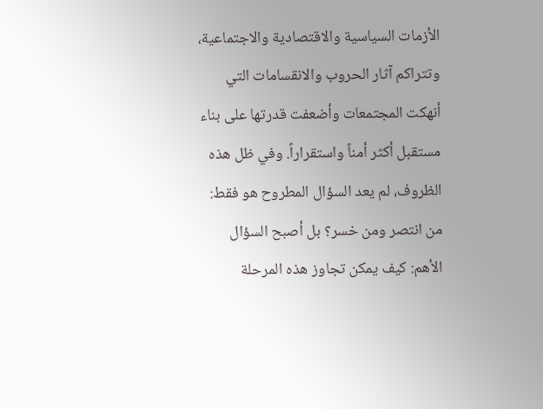الأزمات السياسية والاقتصادية والاجتماعية، وتتراكم آثار الحروب والانقسامات التي أنهكت المجتمعات وأضعفت قدرتها على بناء مستقبل أكثر أمناً واستقراراً. وفي ظل هذه الظروف، لم يعد السؤال المطروح هو فقط: من انتصر ومن خسر؟ بل أصبح السؤال الأهم: كيف يمكن تجاوز هذه المرحلة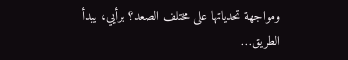ومواجهة تحدياتها على مختلف الصعد؟ برأيي، يبدأ الطريق…